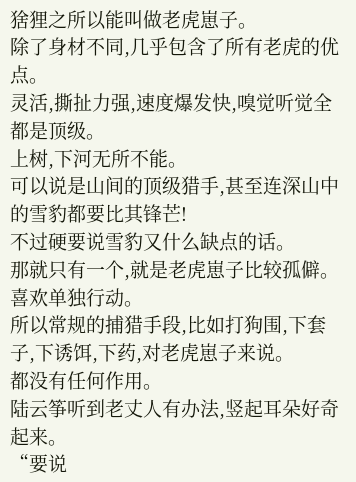猞狸之所以能叫做老虎崽子。
除了身材不同,几乎包含了所有老虎的优点。
灵活,撕扯力强,速度爆发快,嗅觉听觉全都是顶级。
上树,下河无所不能。
可以说是山间的顶级猎手,甚至连深山中的雪豹都要比其锋芒!
不过硬要说雪豹又什么缺点的话。
那就只有一个,就是老虎崽子比较孤僻。
喜欢单独行动。
所以常规的捕猎手段,比如打狗围,下套子,下诱饵,下药,对老虎崽子来说。
都没有任何作用。
陆云筝听到老丈人有办法,竖起耳朵好奇起来。
“要说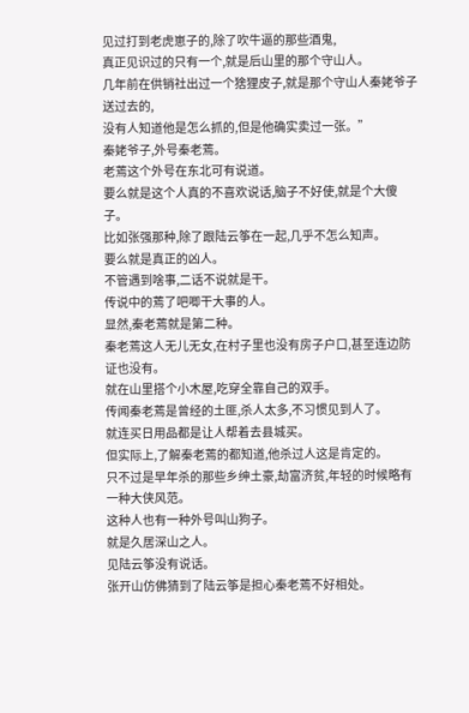见过打到老虎崽子的,除了吹牛逼的那些酒鬼,
真正见识过的只有一个,就是后山里的那个守山人。
几年前在供销社出过一个猞狸皮子,就是那个守山人秦姥爷子送过去的,
没有人知道他是怎么抓的,但是他确实卖过一张。”
秦姥爷子,外号秦老蔫。
老蔫这个外号在东北可有说道。
要么就是这个人真的不喜欢说话,脑子不好使,就是个大傻子。
比如张强那种,除了跟陆云筝在一起,几乎不怎么知声。
要么就是真正的凶人。
不管遇到啥事,二话不说就是干。
传说中的蔫了吧唧干大事的人。
显然,秦老蔫就是第二种。
秦老蔫这人无儿无女,在村子里也没有房子户口,甚至连边防证也没有。
就在山里搭个小木屋,吃穿全靠自己的双手。
传闻秦老蔫是曾经的土匪,杀人太多,不习惯见到人了。
就连买日用品都是让人帮着去县城买。
但实际上,了解秦老蔫的都知道,他杀过人这是肯定的。
只不过是早年杀的那些乡绅土豪,劫富济贫,年轻的时候略有一种大侠风范。
这种人也有一种外号叫山狗子。
就是久居深山之人。
见陆云筝没有说话。
张开山仿佛猜到了陆云筝是担心秦老蔫不好相处。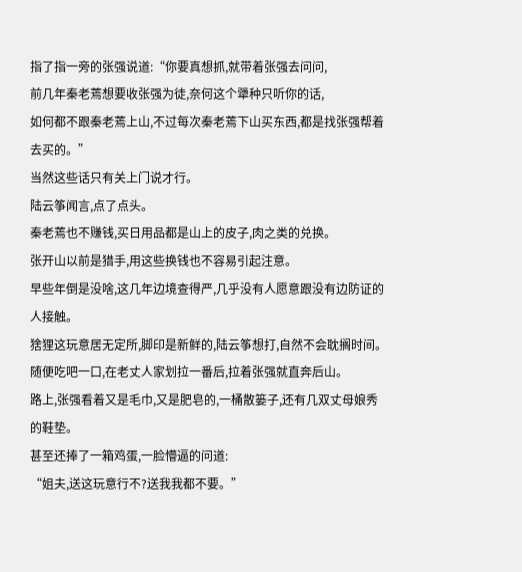指了指一旁的张强说道:“你要真想抓,就带着张强去问问,
前几年秦老蔫想要收张强为徒,奈何这个犟种只听你的话,
如何都不跟秦老蔫上山,不过每次秦老蔫下山买东西,都是找张强帮着去买的。”
当然这些话只有关上门说才行。
陆云筝闻言,点了点头。
秦老蔫也不赚钱,买日用品都是山上的皮子,肉之类的兑换。
张开山以前是猎手,用这些换钱也不容易引起注意。
早些年倒是没啥,这几年边境查得严,几乎没有人愿意跟没有边防证的人接触。
猞狸这玩意居无定所,脚印是新鲜的,陆云筝想打,自然不会耽搁时间。
随便吃吧一口,在老丈人家划拉一番后,拉着张强就直奔后山。
路上,张强看着又是毛巾,又是肥皂的,一桶散篓子,还有几双丈母娘秀的鞋垫。
甚至还捧了一箱鸡蛋,一脸懵逼的问道:
“姐夫,送这玩意行不?送我我都不要。”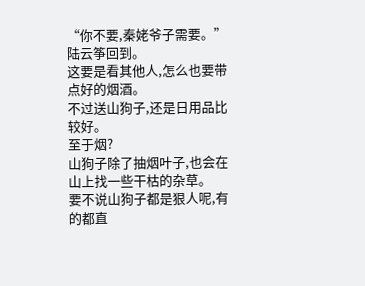“你不要,秦姥爷子需要。”
陆云筝回到。
这要是看其他人,怎么也要带点好的烟酒。
不过送山狗子,还是日用品比较好。
至于烟?
山狗子除了抽烟叶子,也会在山上找一些干枯的杂草。
要不说山狗子都是狠人呢,有的都直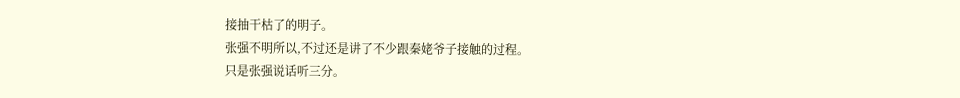接抽干枯了的明子。
张强不明所以,不过还是讲了不少跟秦姥爷子接触的过程。
只是张强说话听三分。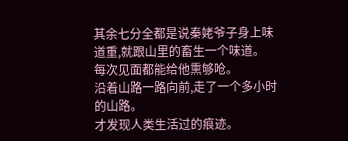其余七分全都是说秦姥爷子身上味道重,就跟山里的畜生一个味道。
每次见面都能给他熏够呛。
沿着山路一路向前,走了一个多小时的山路。
才发现人类生活过的痕迹。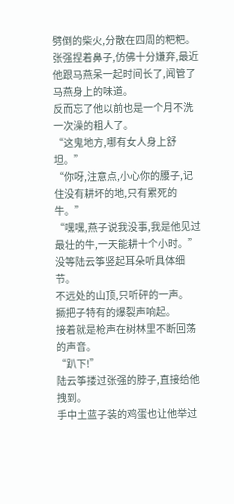劈倒的柴火,分散在四周的粑粑。
张强捏着鼻子,仿佛十分嫌弃,最近他跟马燕呆一起时间长了,闻管了马燕身上的味道。
反而忘了他以前也是一个月不洗一次澡的粗人了。
“这鬼地方,哪有女人身上舒坦。”
“你呀,注意点,小心你的腰子,记住没有耕坏的地,只有累死的牛。”
“嘿嘿,燕子说我没事,我是他见过最壮的牛,一天能耕十个小时。”
没等陆云筝竖起耳朵听具体细节。
不远处的山顶,只听砰的一声。
撅把子特有的爆裂声响起。
接着就是枪声在树林里不断回荡的声音。
“趴下!”
陆云筝搂过张强的脖子,直接给他拽到。
手中土蓝子装的鸡蛋也让他举过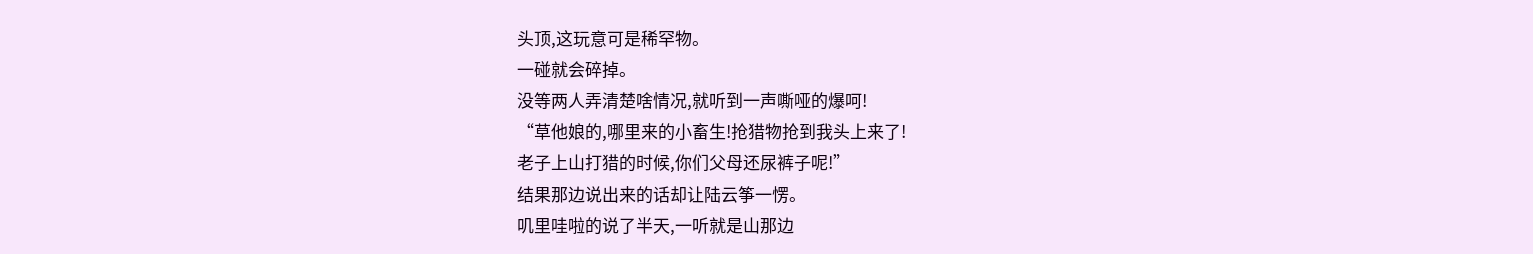头顶,这玩意可是稀罕物。
一碰就会碎掉。
没等两人弄清楚啥情况,就听到一声嘶哑的爆呵!
“草他娘的,哪里来的小畜生!抢猎物抢到我头上来了!
老子上山打猎的时候,你们父母还尿裤子呢!”
结果那边说出来的话却让陆云筝一愣。
叽里哇啦的说了半天,一听就是山那边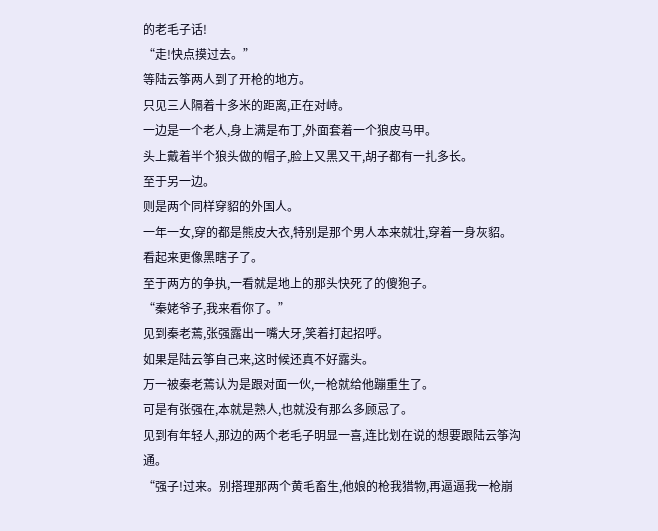的老毛子话!
“走!快点摸过去。”
等陆云筝两人到了开枪的地方。
只见三人隔着十多米的距离,正在对峙。
一边是一个老人,身上满是布丁,外面套着一个狼皮马甲。
头上戴着半个狼头做的帽子,脸上又黑又干,胡子都有一扎多长。
至于另一边。
则是两个同样穿貂的外国人。
一年一女,穿的都是熊皮大衣,特别是那个男人本来就壮,穿着一身灰貂。
看起来更像黑瞎子了。
至于两方的争执,一看就是地上的那头快死了的傻狍子。
“秦姥爷子,我来看你了。”
见到秦老蔫,张强露出一嘴大牙,笑着打起招呼。
如果是陆云筝自己来,这时候还真不好露头。
万一被秦老蔫认为是跟对面一伙,一枪就给他蹦重生了。
可是有张强在,本就是熟人,也就没有那么多顾忌了。
见到有年轻人,那边的两个老毛子明显一喜,连比划在说的想要跟陆云筝沟通。
“强子!过来。别搭理那两个黄毛畜生,他娘的枪我猎物,再逼逼我一枪崩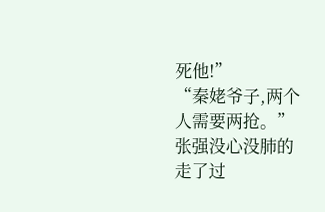死他!”
“秦姥爷子,两个人需要两抢。”
张强没心没肺的走了过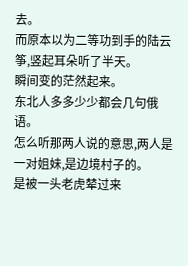去。
而原本以为二等功到手的陆云筝,竖起耳朵听了半天。
瞬间变的茫然起来。
东北人多多少少都会几句俄语。
怎么听那两人说的意思,两人是一对姐妹,是边境村子的。
是被一头老虎辇过来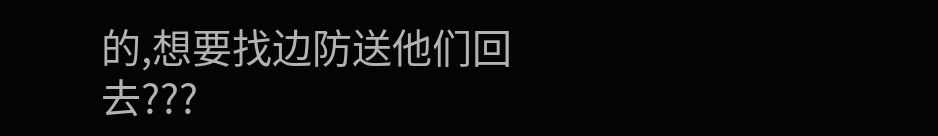的,想要找边防送他们回去???